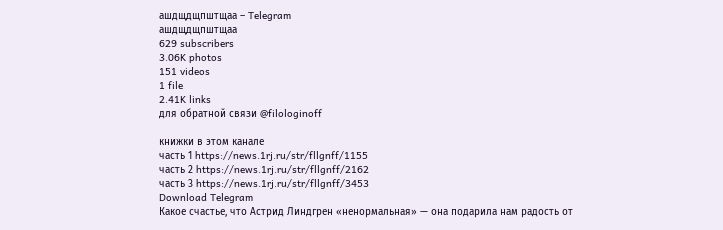ашдщдщпштщаа – Telegram
ашдщдщпштщаа
629 subscribers
3.06K photos
151 videos
1 file
2.41K links
для обратной связи @filologinoff

книжки в этом канале
часть 1 https://news.1rj.ru/str/fllgnff/1155
часть 2 https://news.1rj.ru/str/fllgnff/2162
часть 3 https://news.1rj.ru/str/fllgnff/3453
Download Telegram
Какое счастье, что Астрид Линдгрен «ненормальная» — она подарила нам радость от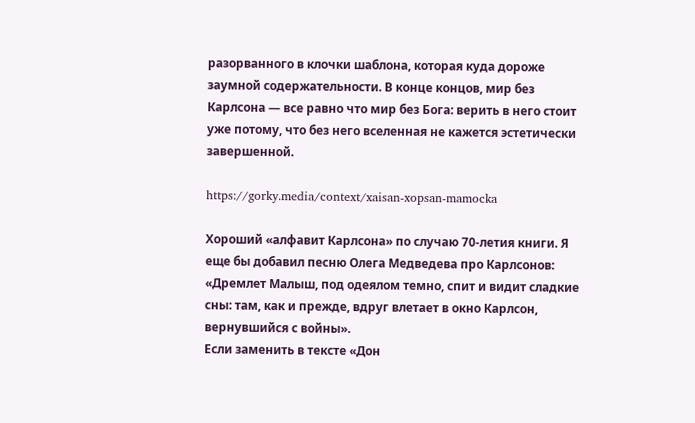разорванного в клочки шаблона, которая куда дороже заумной содержательности. В конце концов, мир без Карлсона — все равно что мир без Бога: верить в него стоит уже потому, что без него вселенная не кажется эстетически завершенной.

https://gorky.media/context/xaisan-xopsan-mamocka

Хороший «алфавит Карлсона» по случаю 70-летия книги. Я еще бы добавил песню Олега Медведева про Карлсонов: «Дремлет Малыш, под одеялом темно, спит и видит сладкие сны: там, как и прежде, вдруг влетает в окно Карлсон, вернувшийся с войны».
Если заменить в тексте «Дон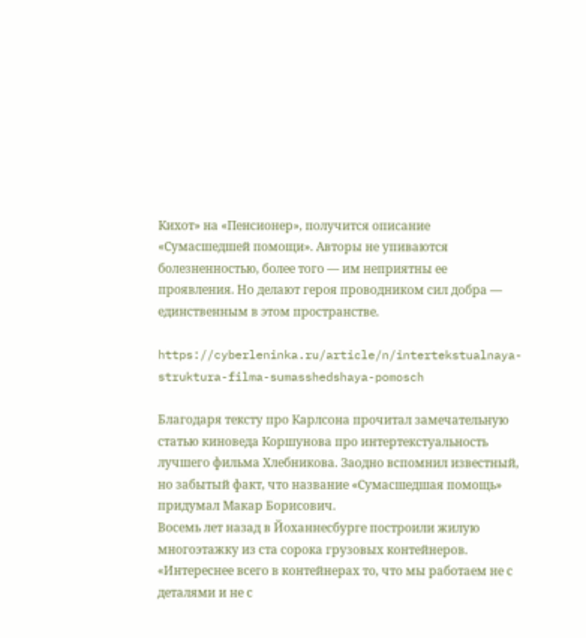Кихот» на «Пенсионер», получится описание «Сумасшедшей помощи». Авторы не упиваются болезненностью, более того — им неприятны ее проявления. Но делают героя проводником сил добра — единственным в этом пространстве.

https://cyberleninka.ru/article/n/intertekstualnaya-struktura-filma-sumasshedshaya-pomosch

Благодаря тексту про Карлсона прочитал замечательную статью киноведа Коршунова про интертекстуальность лучшего фильма Хлебникова. Заодно вспомнил известный, но забытый факт, что название «Сумасшедшая помощь» придумал Макар Борисович.
Восемь лет назад в Йоханнесбурге построили жилую многоэтажку из ста сорока грузовых контейнеров. «Интереснее всего в контейнерах то, что мы работаем не с деталями и не с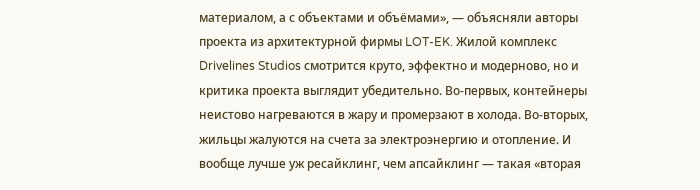материалом, а с объектами и объёмами», — объясняли авторы проекта из архитектурной фирмы LOT-EK. Жилой комплекс Drivelines Studios смотрится круто, эффектно и модерново, но и критика проекта выглядит убедительно. Во-первых, контейнеры неистово нагреваются в жару и промерзают в холода. Во-вторых, жильцы жалуются на счета за электроэнергию и отопление. И вообще лучше уж ресайклинг, чем апсайклинг — такая «вторая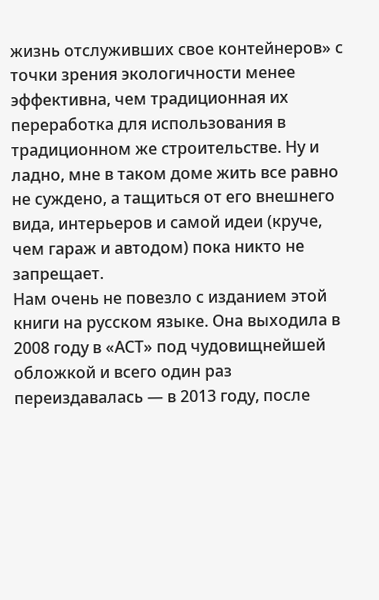жизнь отслуживших свое контейнеров» с точки зрения экологичности менее эффективна, чем традиционная их переработка для использования в традиционном же строительстве. Ну и ладно, мне в таком доме жить все равно не суждено, а тащиться от его внешнего вида, интерьеров и самой идеи (круче, чем гараж и автодом) пока никто не запрещает.
Нам очень не повезло с изданием этой книги на русском языке. Она выходила в 2008 году в «АСТ» под чудовищнейшей обложкой и всего один раз переиздавалась — в 2013 году, после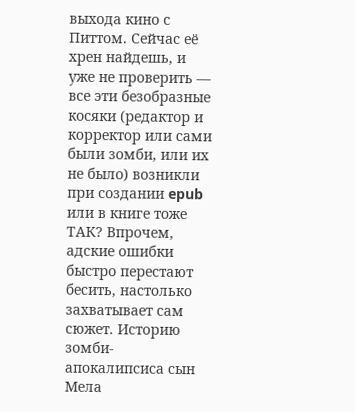выхода кино с Питтом. Сейчас её хрен найдешь, и уже не проверить — все эти безобразные косяки (редактор и корректор или сами были зомби, или их не было) возникли при создании epub или в книге тоже ТАК? Впрочем, адские ошибки быстро перестают бесить, настолько захватывает сам сюжет. Историю зомби-апокалипсиса сын Мела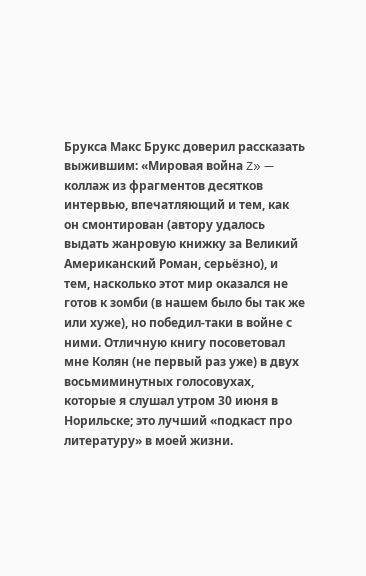Брукса Макс Брукс доверил рассказать выжившим: «Мировая война Z» — коллаж из фрагментов десятков интервью, впечатляющий и тем, как он смонтирован (автору удалось выдать жанровую книжку за Великий Американский Роман, серьёзно), и тем, насколько этот мир оказался не готов к зомби (в нашем было бы так же или хуже), но победил-таки в войне с ними. Отличную книгу посоветовал мне Колян (не первый раз уже) в двух восьмиминутных голосовухах, которые я слушал утром 30 июня в Норильске; это лучший «подкаст про литературу» в моей жизни.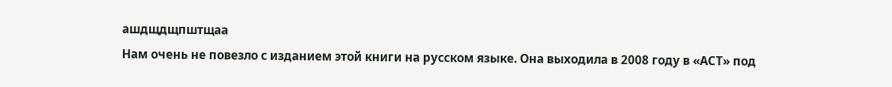ашдщдщпштщаа
Нам очень не повезло с изданием этой книги на русском языке. Она выходила в 2008 году в «АСТ» под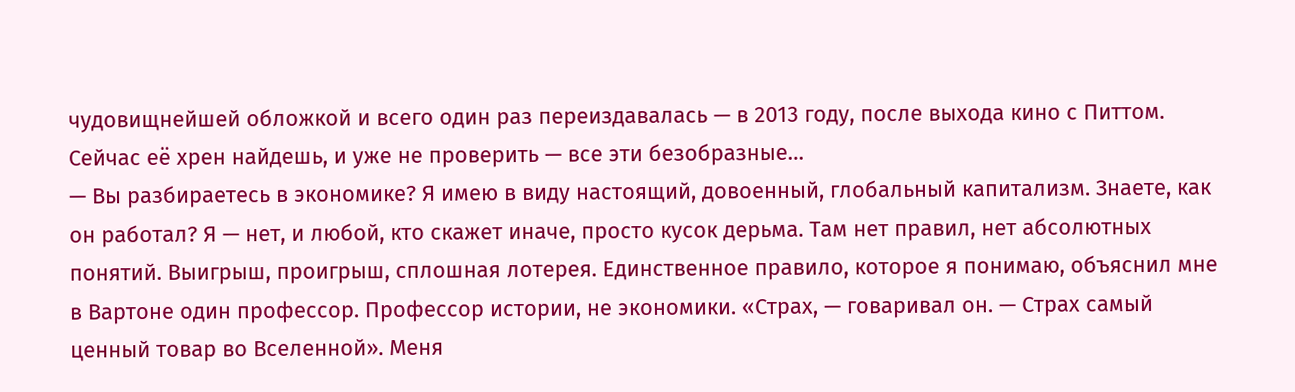чудовищнейшей обложкой и всего один раз переиздавалась — в 2013 году, после выхода кино с Питтом. Сейчас её хрен найдешь, и уже не проверить — все эти безобразные…
— Вы разбираетесь в экономике? Я имею в виду настоящий, довоенный, глобальный капитализм. Знаете, как он работал? Я — нет, и любой, кто скажет иначе, просто кусок дерьма. Там нет правил, нет абсолютных понятий. Выигрыш, проигрыш, сплошная лотерея. Единственное правило, которое я понимаю, объяснил мне в Вартоне один профессор. Профессор истории, не экономики. «Страх, — говаривал он. — Страх самый ценный товар во Вселенной». Меня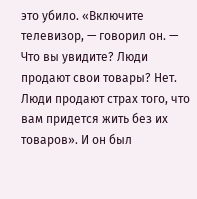это убило. «Включите телевизор, — говорил он. — Что вы увидите? Люди продают свои товары? Нет. Люди продают страх того, что вам придется жить без их товаров». И он был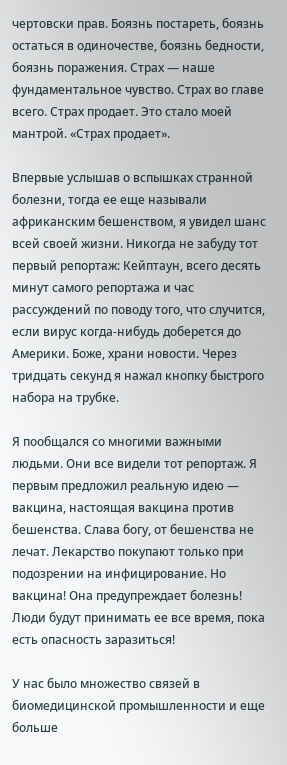чертовски прав. Боязнь постареть, боязнь остаться в одиночестве, боязнь бедности, боязнь поражения. Страх — наше фундаментальное чувство. Страх во главе всего. Страх продает. Это стало моей мантрой. «Страх продает».

Впервые услышав о вспышках странной болезни, тогда ее еще называли африканским бешенством, я увидел шанс всей своей жизни. Никогда не забуду тот первый репортаж: Кейптаун, всего десять минут самого репортажа и час рассуждений по поводу того, что случится, если вирус когда-нибудь доберется до Америки. Боже, храни новости. Через тридцать секунд я нажал кнопку быстрого набора на трубке.

Я пообщался со многими важными людьми. Они все видели тот репортаж. Я первым предложил реальную идею — вакцина, настоящая вакцина против бешенства. Слава богу, от бешенства не лечат. Лекарство покупают только при подозрении на инфицирование. Но вакцина! Она предупреждает болезнь! Люди будут принимать ее все время, пока есть опасность заразиться!

У нас было множество связей в биомедицинской промышленности и еще больше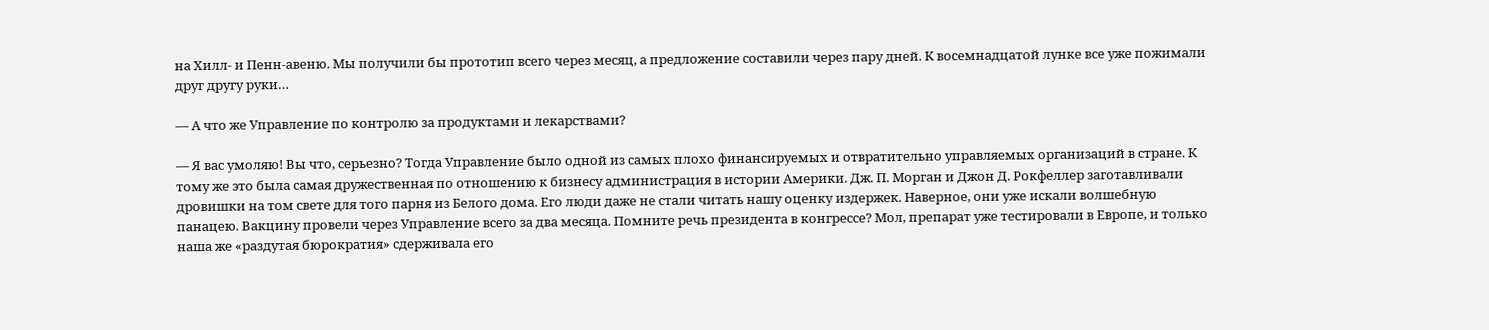на Хилл- и Пенн-авеню. Мы получили бы прототип всего через месяц, а предложение составили через пару дней. К восемнадцатой лунке все уже пожимали друг другу руки…

— А что же Управление по контролю за продуктами и лекарствами?

— Я вас умоляю! Вы что, серьезно? Тогда Управление было одной из самых плохо финансируемых и отвратительно управляемых организаций в стране. К тому же это была самая дружественная по отношению к бизнесу администрация в истории Америки. Дж. П. Морган и Джон Д. Рокфеллер заготавливали дровишки на том свете для того парня из Белого дома. Его люди даже не стали читать нашу оценку издержек. Наверное, они уже искали волшебную панацею. Вакцину провели через Управление всего за два месяца. Помните речь президента в конгрессе? Мол, препарат уже тестировали в Европе, и только наша же «раздутая бюрократия» сдерживала его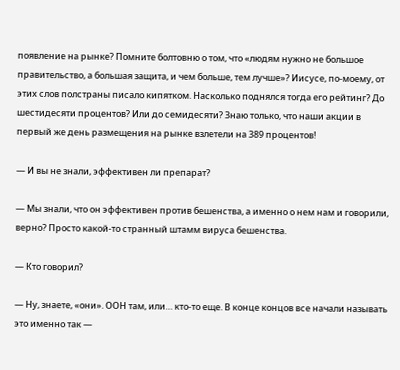появление на рынке? Помните болтовню о том, что «людям нужно не большое правительство, а большая защита, и чем больше, тем лучше»? Иисусе, по-моему, от этих слов полстраны писало кипятком. Насколько поднялся тогда его рейтинг? До шестидесяти процентов? Или до семидесяти? Знаю только, что наши акции в первый же день размещения на рынке взлетели на 389 процентов!

— И вы не знали, эффективен ли препарат?

— Мы знали, что он эффективен против бешенства, а именно о нем нам и говорили, верно? Просто какой-то странный штамм вируса бешенства.

— Кто говорил?

— Ну, знаете, «они». ООН там, или… кто-то еще. В конце концов все начали называть это именно так —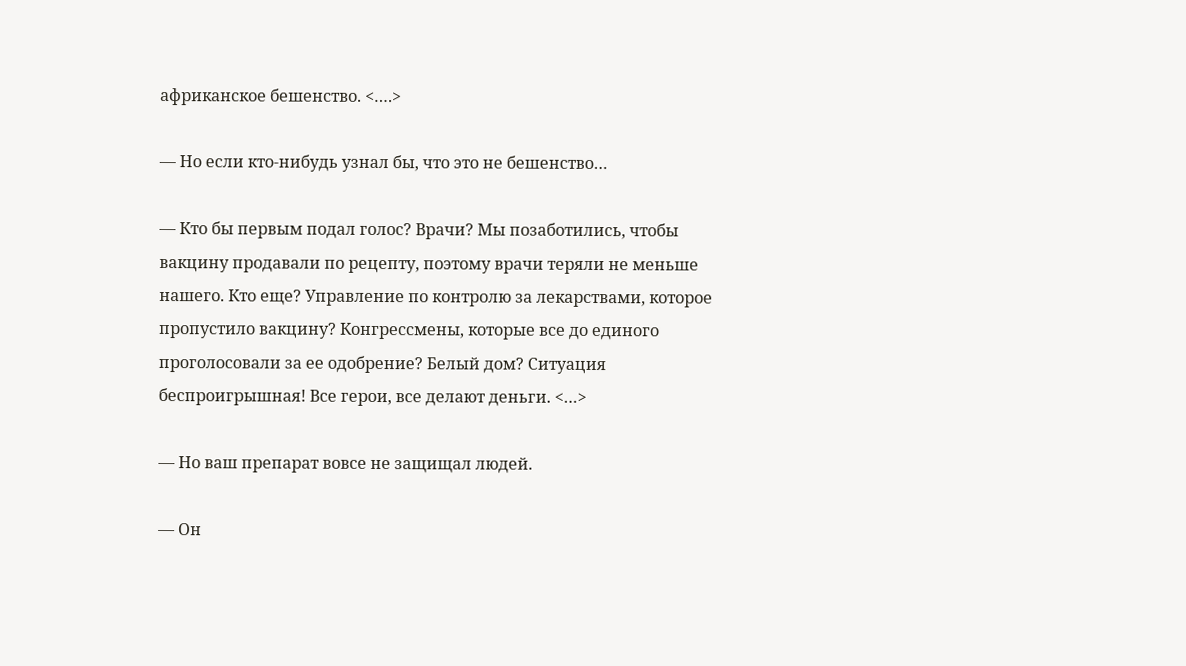африканское бешенство. <….>

— Но если кто-нибудь узнал бы, что это не бешенство…

— Кто бы первым подал голос? Врачи? Мы позаботились, чтобы вакцину продавали по рецепту, поэтому врачи теряли не меньше нашего. Кто еще? Управление по контролю за лекарствами, которое пропустило вакцину? Конгрессмены, которые все до единого проголосовали за ее одобрение? Белый дом? Ситуация беспроигрышная! Все герои, все делают деньги. <…>

— Но ваш препарат вовсе не защищал людей.

— Он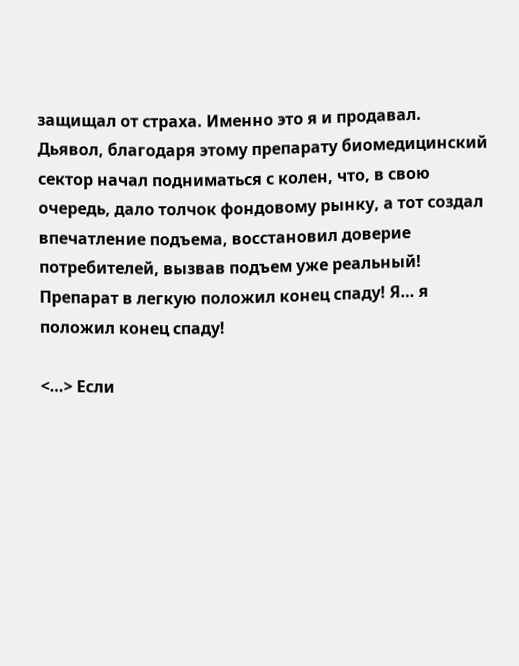защищал от страха. Именно это я и продавал. Дьявол, благодаря этому препарату биомедицинский сектор начал подниматься с колен, что, в свою очередь, дало толчок фондовому рынку, а тот создал впечатление подъема, восстановил доверие потребителей, вызвав подъем уже реальный! Препарат в легкую положил конец спаду! Я… я положил конец спаду!

<…> Если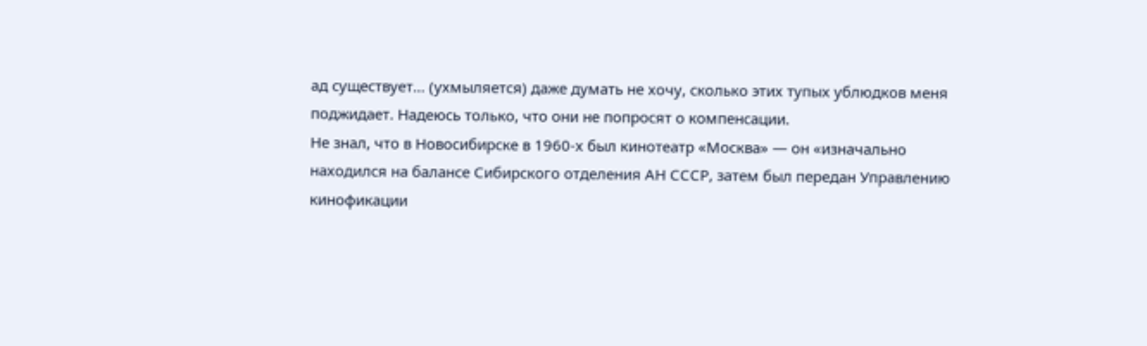ад существует… (ухмыляется) даже думать не хочу, сколько этих тупых ублюдков меня поджидает. Надеюсь только, что они не попросят о компенсации.
Не знал, что в Новосибирске в 1960-х был кинотеатр «Москва» — он «изначально находился на балансе Сибирского отделения АН СССР, затем был передан Управлению кинофикации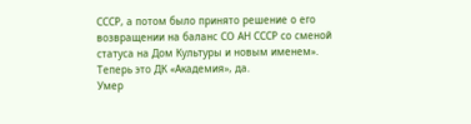СССР, а потом было принято решение о его возвращении на баланс СО АН СССР со сменой статуса на Дом Культуры и новым именем». Теперь это ДК «Академия», да.
Умер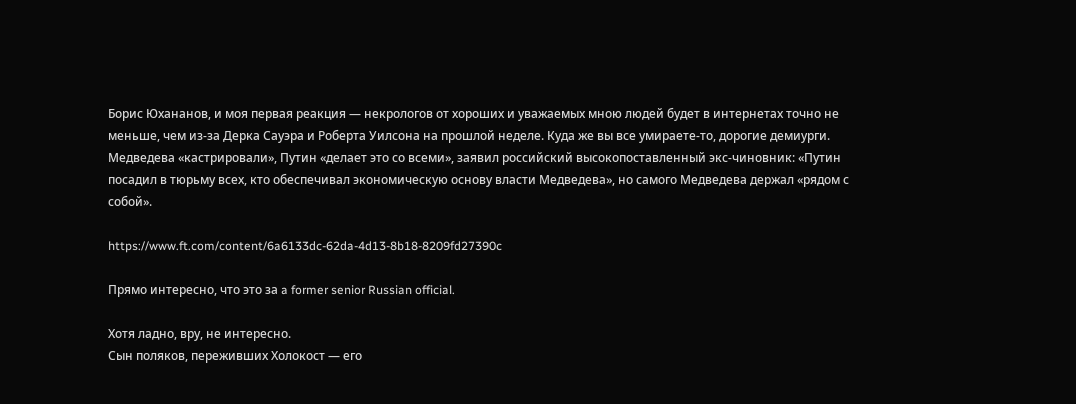Борис Юхананов, и моя первая реакция — некрологов от хороших и уважаемых мною людей будет в интернетах точно не меньше, чем из-за Дерка Сауэра и Роберта Уилсона на прошлой неделе. Куда же вы все умираете-то, дорогие демиурги.
Медведева «кастрировали», Путин «делает это со всеми», заявил российский высокопоставленный экс-чиновник: «Путин посадил в тюрьму всех, кто обеспечивал экономическую основу власти Медведева», но самого Медведева держал «рядом с собой».

https://www.ft.com/content/6a6133dc-62da-4d13-8b18-8209fd27390c

Прямо интересно, что это за a former senior Russian official.

Хотя ладно, вру, не интересно.
Сын поляков, переживших Холокост — его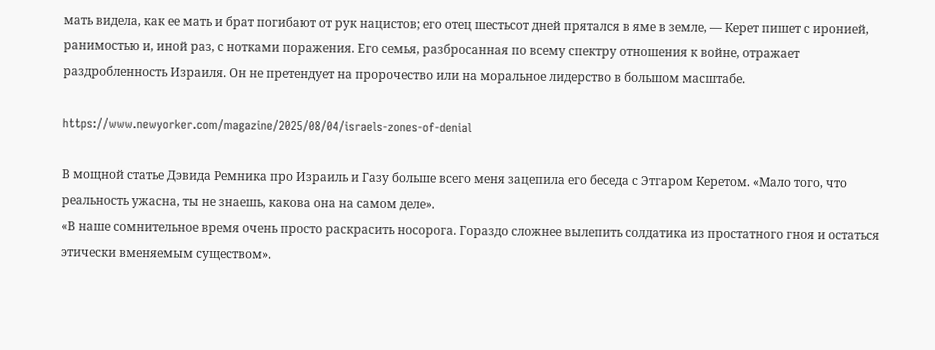мать видела, как ее мать и брат погибают от рук нацистов; его отец шестьсот дней прятался в яме в земле, — Керет пишет с иронией, ранимостью и, иной раз, с нотками поражения. Его семья, разбросанная по всему спектру отношения к войне, отражает раздробленность Израиля. Он не претендует на пророчество или на моральное лидерство в большом масштабе.

https://www.newyorker.com/magazine/2025/08/04/israels-zones-of-denial

В мощной статье Дэвида Ремника про Израиль и Газу больше всего меня зацепила его беседа с Этгаром Керетом. «Мало того, что реальность ужасна, ты не знаешь, какова она на самом деле».
«В наше сомнительное время очень просто раскрасить носорога. Гораздо сложнее вылепить солдатика из простатного гноя и остаться этически вменяемым существом».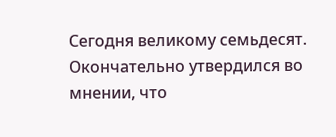Сегодня великому семьдесят.
Окончательно утвердился во мнении, что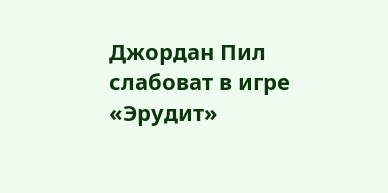Джордан Пил слабоват в игре «Эрудит»